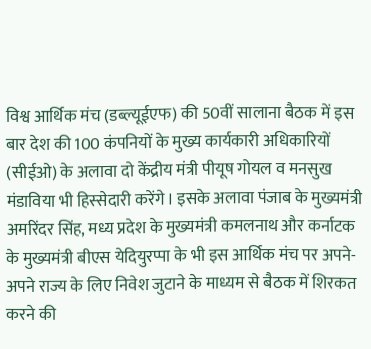विश्व आर्थिक मंच (डब्ल्यूईएफ) की 50वीं सालाना बैठक में इस बार देश की 100 कंपनियों के मुख्य कार्यकारी अधिकारियों (सीईओ) के अलावा दो केंद्रीय मंत्री पीयूष गोयल व मनसुख मंडाविया भी हिस्सेदारी करेंगे। इसके अलावा पंजाब के मुख्यमंत्री अमरिंदर सिंह, मध्य प्रदेश के मुख्यमंत्री कमलनाथ और कर्नाटक के मुख्यमंत्री बीएस येदियुरप्पा के भी इस आर्थिक मंच पर अपने-अपने राज्य के लिए निवेश जुटाने के माध्यम से बैठक में शिरकत करने की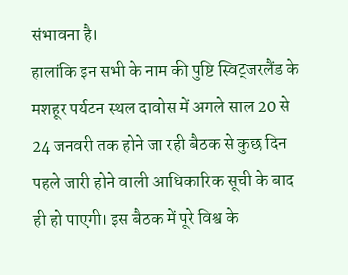संभावना है।
हालांकि इन सभी के नाम की पुष्टि स्विट्जरलैंड के मशहूर पर्यटन स्थल दावोस में अगले साल 20 से 24 जनवरी तक होने जा रही बैठक से कुछ दिन पहले जारी होने वाली आधिकारिक सूची के बाद ही हो पाएगी। इस बैठक में पूरे विश्व के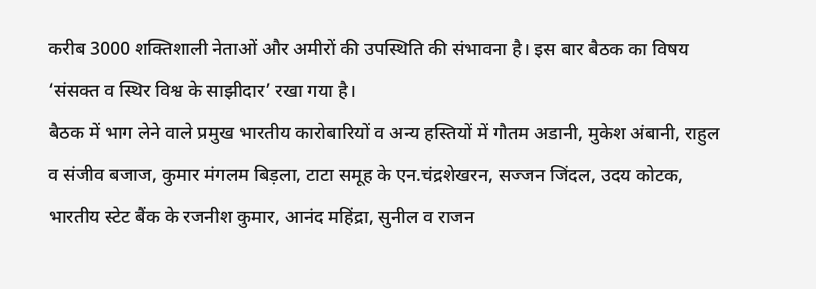करीब 3000 शक्तिशाली नेताओं और अमीरों की उपस्थिति की संभावना है। इस बार बैठक का विषय ‘संसक्त व स्थिर विश्व के साझीदार’ रखा गया है।
बैठक में भाग लेने वाले प्रमुख भारतीय कारोबारियों व अन्य हस्तियों में गौतम अडानी, मुकेश अंबानी, राहुल व संजीव बजाज, कुमार मंगलम बिड़ला, टाटा समूह के एन.चंद्रशेखरन, सज्जन जिंदल, उदय कोटक, भारतीय स्टेट बैंक के रजनीश कुमार, आनंद महिंद्रा, सुनील व राजन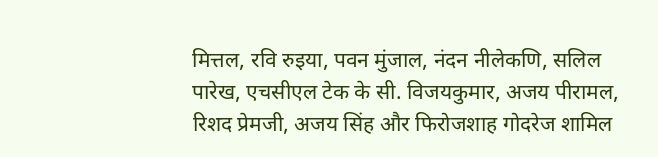मित्तल, रवि रुइया, पवन मुंजाल, नंदन नीलेकणि, सलिल पारेख, एचसीएल टेक के सी. विजयकुमार, अजय पीरामल, रिशद प्रेमजी, अजय सिंह और फिरोजशाह गोदरेज शामिल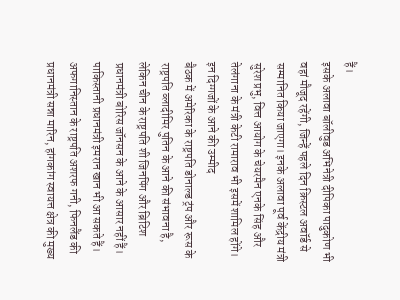हैं।
इसके अलावा बॉलीवुड अभिनेत्री दीपिका पादुकोण भी वहां मौजूद रहेंगी, जिन्हें पहले दिन क्रिस्टल अवॉर्ड से सम्मानित किया जाएगा। इनके अलावा पूर्व केंद्रीय मंत्री सुरेश प्रभु, वित्त आयोग के चेयरमैन एनके सिंह और तेलंगाना के मंत्री केटी रामाराव भी इसमें शामिल होंगे।
इन दिग्गजों के आने की उम्मीद
बैठक में अमेरिका के राष्ट्रपति डोनाल्ड ट्रंप और रूस के राष्ट्रपति व्लादीमिर पुतिन के आने की संभावना है, लेकिन चीन के राष्ट्रपति शी जिनपिंग और ब्रिटिश प्रधानमंत्री बोरिस जॉनसन के आने के आसार नहीं हैं। पाकिस्तानी प्रधानमंत्री इमरान खान भी आ सकते हैं।
अफगानिस्तान के राष्ट्रपति अशरफ गनी, फिनलैंड की प्रधानमंत्री सन्ना मारिन, हांगकांग स्वायत्त क्षेत्र की मुख्य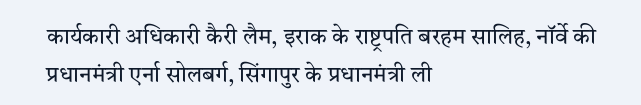कार्यकारी अधिकारी कैरी लैम, इराक के राष्ट्रपति बरहम सालिह, नॉर्वे की प्रधानमंत्री एर्ना सोलबर्ग, सिंगापुर के प्रधानमंत्री ली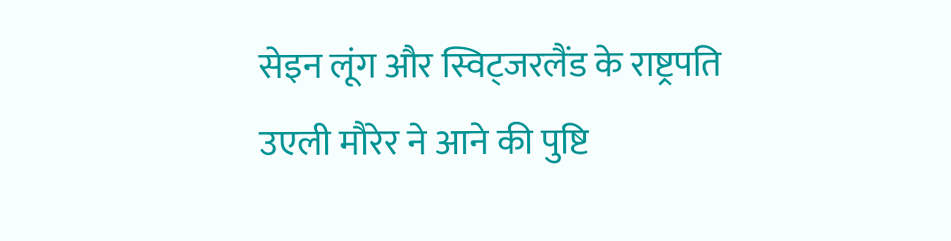सेइन लूंग और स्विट्जरलैंड के राष्ट्रपति उएली मौरेर ने आने की पुष्टि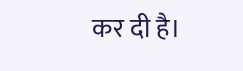कर दी है।